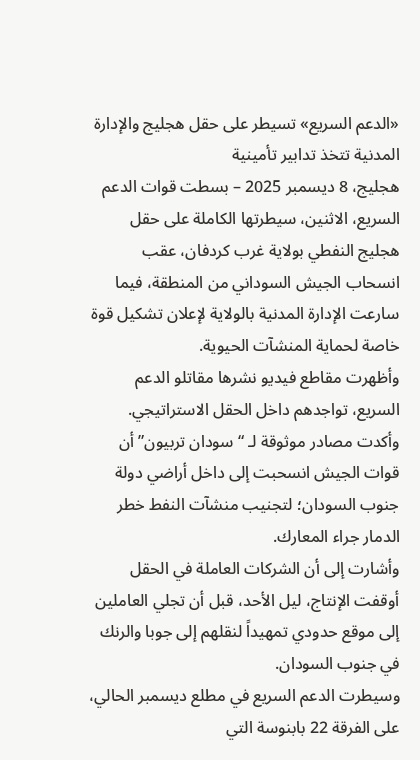«الدعم السريع» تسيطر على حقل هجليج والإدارة المدنية تتخذ تدابير تأمينية
هجليج، 8 ديسمبر 2025 – بسطت قوات الدعم السريع، الاثنين، سيطرتها الكاملة على حقل هجليج النفطي بولاية غرب كردفان، عقب انسحاب الجيش السوداني من المنطقة، فيما سارعت الإدارة المدنية بالولاية لإعلان تشكيل قوة خاصة لحماية المنشآت الحيوية.
وأظهرت مقاطع فيديو نشرها مقاتلو الدعم السريع، تواجدهم داخل الحقل الاستراتيجي.
وأكدت مصادر موثوقة لـ “سودان تربيون” أن قوات الجيش انسحبت إلى داخل أراضي دولة جنوب السودان؛ لتجنيب منشآت النفط خطر الدمار جراء المعارك.
وأشارت إلى أن الشركات العاملة في الحقل أوقفت الإنتاج، ليل الأحد، قبل أن تجلي العاملين إلى موقع حدودي تمهيداً لنقلهم إلى جوبا والرنك في جنوب السودان.
وسيطرت الدعم السريع في مطلع ديسمبر الحالي، على الفرقة 22 بابنوسة التي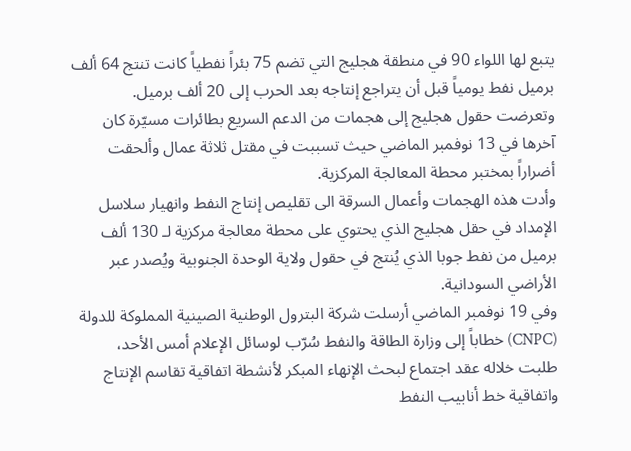يتبع لها اللواء 90 في منطقة هجليج التي تضم 75 بئراً نفطياً كانت تنتج 64 ألف برميل نفط يومياً قبل أن يتراجع إنتاجه بعد الحرب إلى 20 ألف برميل.
وتعرضت حقول هجليج إلى هجمات من الدعم السريع بطائرات مسيّرة كان آخرها في 13 نوفمبر الماضي حيث تسببت في مقتل ثلاثة عمال وألحقت أضراراً بمختبر محطة المعالجة المركزية.
وأدت هذه الهجمات وأعمال السرقة الى تقليص إنتاج النفط وانهيار سلاسل الإمداد في حقل هجليج الذي يحتوي على محطة معالجة مركزية لـ 130 ألف برميل من نفط جوبا الذي يُنتج في حقول ولاية الوحدة الجنوبية ويُصدر عبر الأراضي السودانية.
وفي 19 نوفمبر الماضي أرسلت شركة البترول الوطنية الصينية المملوكة للدولة (CNPC) خطاباً إلى وزارة الطاقة والنفط سُرّب لوسائل الإعلام أمس الأحد، طلبت خلاله عقد اجتماع لبحث الإنهاء المبكر لأنشطة اتفاقية تقاسم الإنتاج واتفاقية خط أنابيب النفط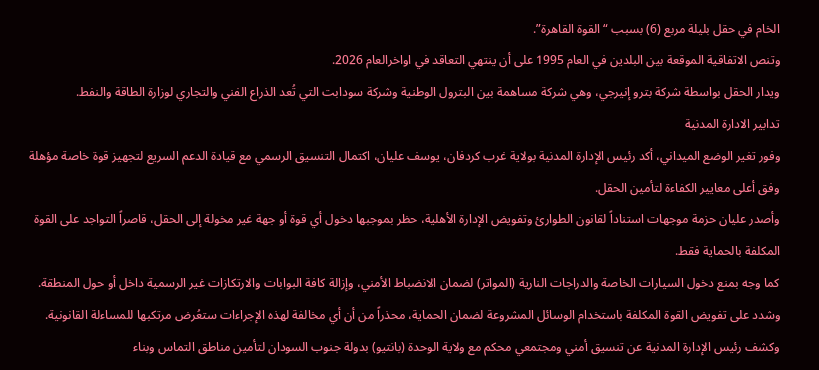الخام في حقل بليلة مربع (6) بسبب “القوة القاهرة”.
وتنص الاتفاقية الموقعة بين البلدين في العام 1995 على أن ينتهي التعاقد في اواخرالعام 2026.
ويدار الحقل بواسطة شركة بترو إنيرجي، وهي شركة مساهمة بين البترول الوطنية وشركة سودابت التي تُعد الذراع الفني والتجاري لوزارة الطاقة والنفط.
تدابير الادارة المدنية
وفور تغير الوضع الميداني، أكد رئيس الإدارة المدنية بولاية غرب كردفان، يوسف عليان، اكتمال التنسيق الرسمي مع قيادة الدعم السريع لتجهيز قوة خاصة مؤهلة وفق أعلى معايير الكفاءة لتأمين الحقل.
وأصدر عليان حزمة موجهات استناداً لقانون الطوارئ وتفويض الإدارة الأهلية، حظر بموجبها دخول أي قوة أو جهة غير مخولة إلى الحقل، قاصراً التواجد على القوة المكلفة بالحماية فقط.
كما وجه بمنع دخول السيارات الخاصة والدراجات النارية (المواتر) لضمان الانضباط الأمني، وإزالة كافة البوابات والارتكازات غير الرسمية داخل أو حول المنطقة.
وشدد على تفويض القوة المكلفة باستخدام الوسائل المشروعة لضمان الحماية، محذراً من أن أي مخالفة لهذه الإجراءات ستعُرض مرتكبها للمساءلة القانونية.
وكشف رئيس الإدارة المدنية عن تنسيق أمني ومجتمعي محكم مع ولاية الوحدة (بانتيو) بدولة جنوب السودان لتأمين مناطق التماس وبناء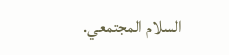السلام المجتمعي.